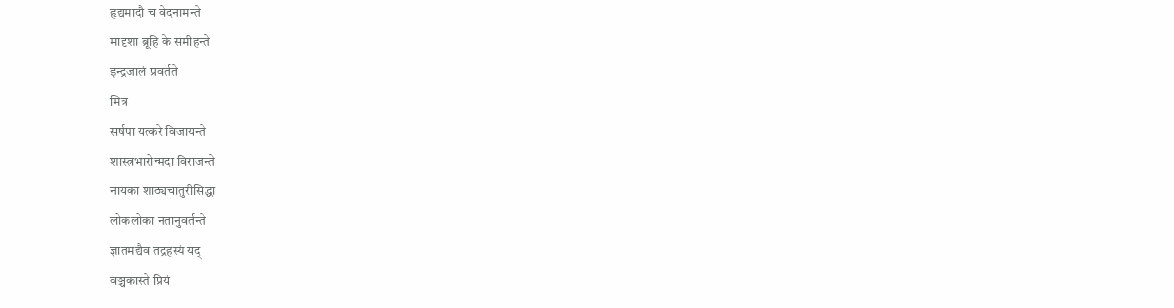हृद्यमादौ च वेदनामन्ते
मादृशा ब्रूहि के समीहन्ते
इन्द्रजालं प्रवर्तते
मित्र
सर्षपा यत्करे विजायन्ते
शास्त्रभारोन्मदा विराजन्ते
नायका शाठ्यचातुरीसिद्धा
लोकलोका नतानुवर्तन्ते
ज्ञातमद्यैव तद्रहस्यं यद्
वञ्चकास्ते प्रियं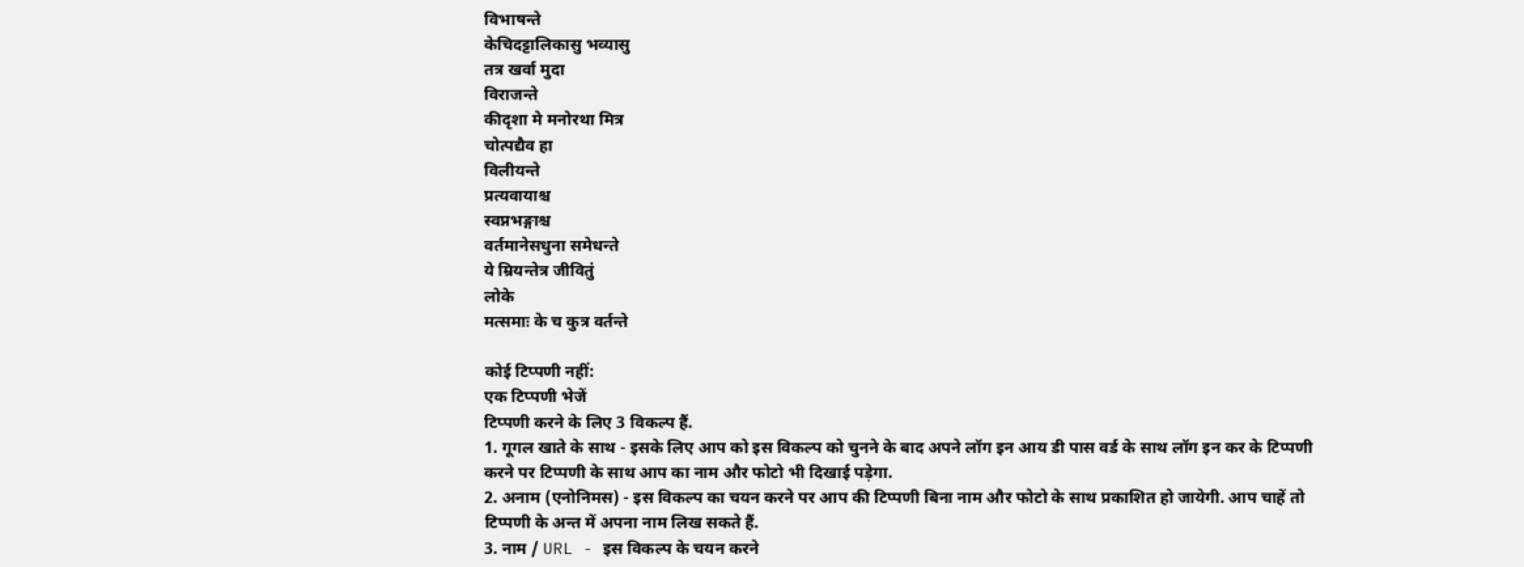विभाषन्ते
केचिदट्टालिकासु भव्यासु
तत्र खर्वा मुदा
विराजन्ते
कीदृशा मे मनोरथा मित्र
चोत्पद्यैव हा
विलीयन्ते
प्रत्यवायाश्च
स्वप्नभङ्गाश्च
वर्तमानेसधुना समेधन्ते
ये म्रियन्तेत्र जीवितुं
लोके
मत्समाः के च कुत्र वर्तन्ते

कोई टिप्पणी नहीं:
एक टिप्पणी भेजें
टिप्पणी करने के लिए 3 विकल्प हैं.
1. गूगल खाते के साथ - इसके लिए आप को इस विकल्प को चुनने के बाद अपने लॉग इन आय डी पास वर्ड के साथ लॉग इन कर के टिप्पणी करने पर टिप्पणी के साथ आप का नाम और फोटो भी दिखाई पड़ेगा.
2. अनाम (एनोनिमस) - इस विकल्प का चयन करने पर आप की टिप्पणी बिना नाम और फोटो के साथ प्रकाशित हो जायेगी. आप चाहें तो टिप्पणी के अन्त में अपना नाम लिख सकते हैं.
3. नाम / URL - इस विकल्प के चयन करने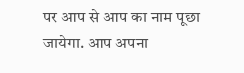पर आप से आप का नाम पूछा जायेगा. आप अपना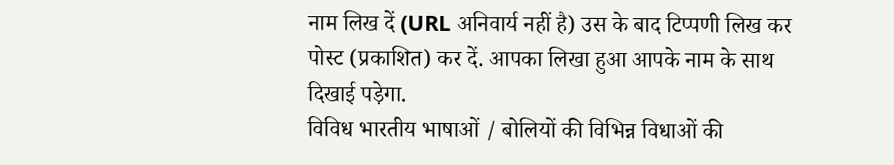नाम लिख दें (URL अनिवार्य नहीं है) उस के बाद टिप्पणी लिख कर पोस्ट (प्रकाशित) कर दें. आपका लिखा हुआ आपके नाम के साथ दिखाई पड़ेगा.
विविध भारतीय भाषाओं / बोलियों की विभिन्न विधाओं की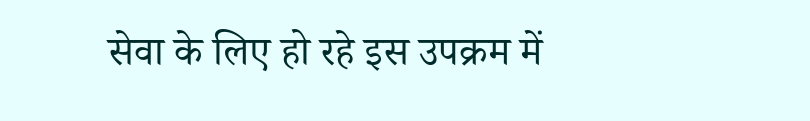सेवा के लिए हो रहे इस उपक्रम में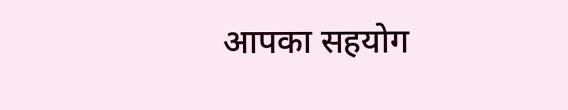आपका सहयोग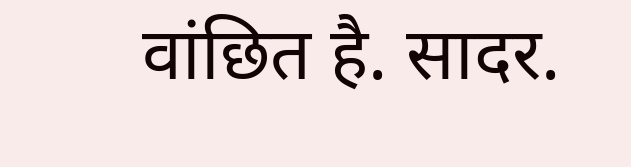वांछित है. सादर.